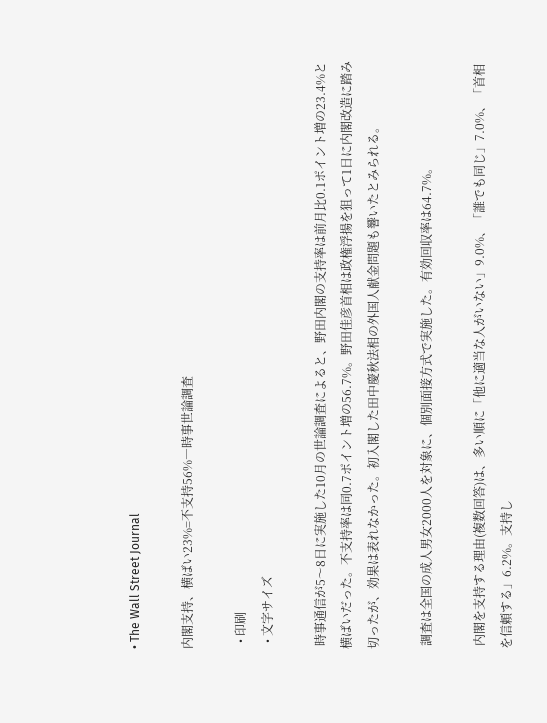• The Wall Street Journal

内閣支持、横ばい23%=不支持56%―時事世論調査

  • 印刷
  • 文字サイズ

 時事通信が5〜8日に実施した10月の世論調査によると、野田内閣の支持率は前月比0.1ポイント増の23.4%と横ばいだった。不支持率は同0.7ポイント増の56.7%。野田佳彦首相は政権浮揚を狙って1日に内閣改造に踏み切ったが、効果は表れなかった。初入閣した田中慶秋法相の外国人献金問題も響いたとみられる。

 調査は全国の成人男女2000人を対象に、個別面接方式で実施した。有効回収率は64.7%。

 内閣を支持する理由(複数回答)は、多い順に「他に適当な人がいない」9.0%、「誰でも同じ」7.0%、「首相を信頼する」6.2%。支持し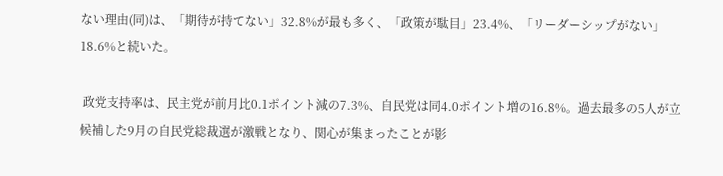ない理由(同)は、「期待が持てない」32.8%が最も多く、「政策が駄目」23.4%、「リーダーシップがない」18.6%と続いた。

 政党支持率は、民主党が前月比0.1ポイント減の7.3%、自民党は同4.0ポイント増の16.8%。過去最多の5人が立候補した9月の自民党総裁選が激戦となり、関心が集まったことが影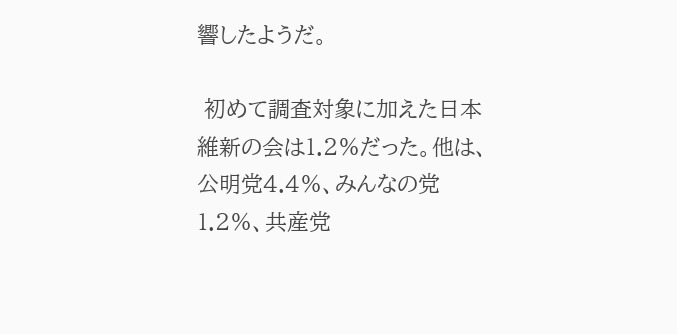響したようだ。

 初めて調査対象に加えた日本維新の会は1.2%だった。他は、公明党4.4%、みんなの党1.2%、共産党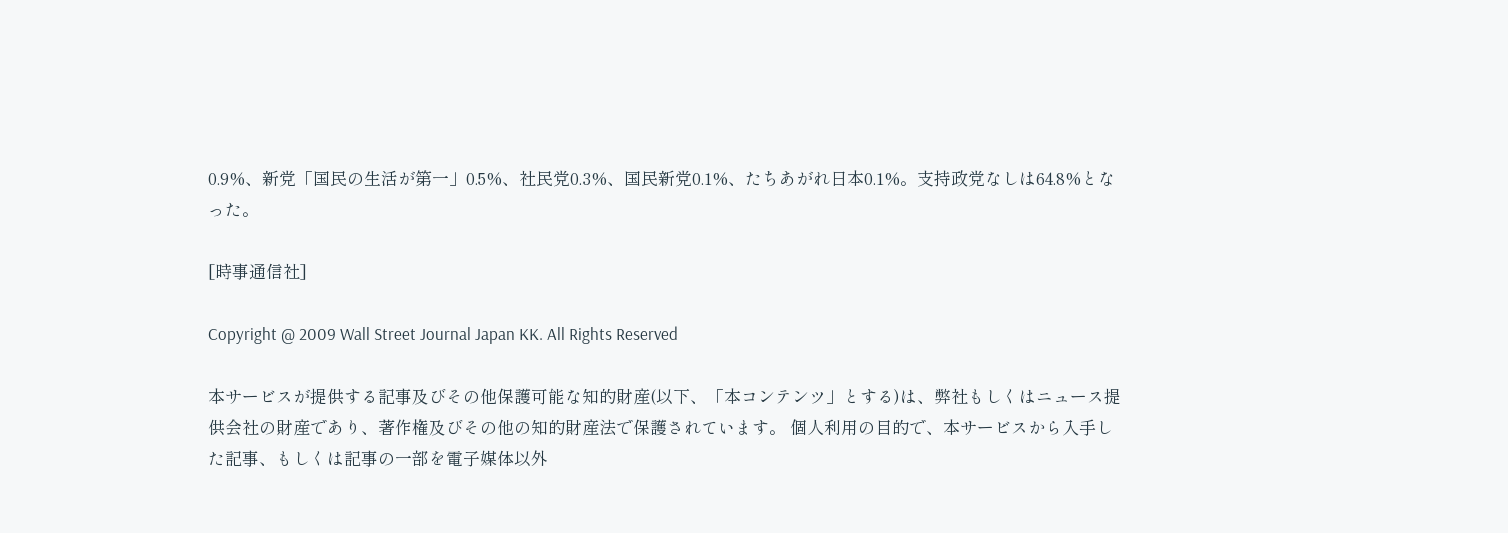0.9%、新党「国民の生活が第一」0.5%、社民党0.3%、国民新党0.1%、たちあがれ日本0.1%。支持政党なしは64.8%となった。

[時事通信社]

Copyright @ 2009 Wall Street Journal Japan KK. All Rights Reserved

本サービスが提供する記事及びその他保護可能な知的財産(以下、「本コンテンツ」とする)は、弊社もしくはニュース提供会社の財産であり、著作権及びその他の知的財産法で保護されています。 個人利用の目的で、本サービスから入手した記事、もしくは記事の一部を電子媒体以外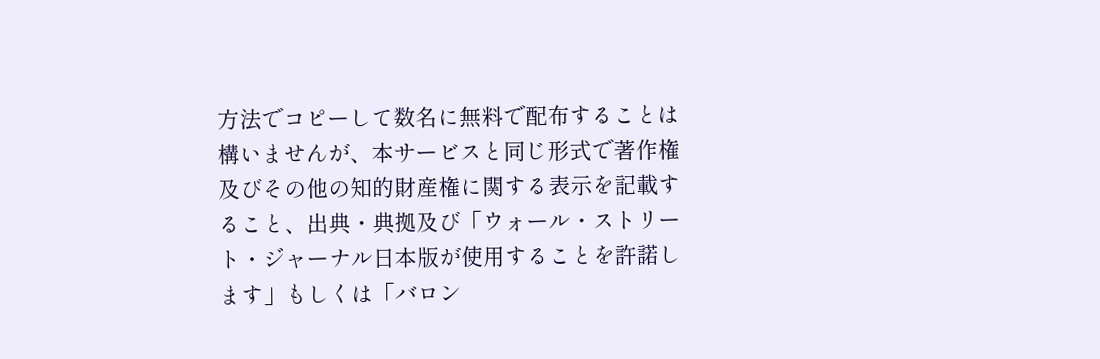方法でコピーして数名に無料で配布することは構いませんが、本サービスと同じ形式で著作権及びその他の知的財産権に関する表示を記載すること、出典・典拠及び「ウォール・ストリート・ジャーナル日本版が使用することを許諾します」もしくは「バロン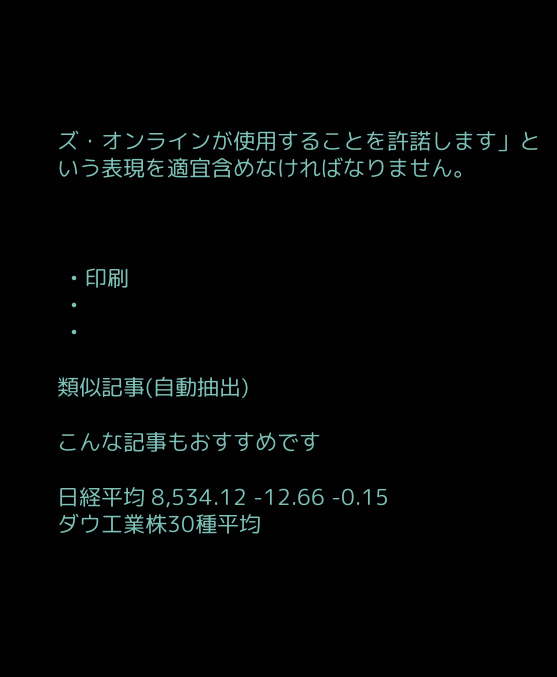ズ・オンラインが使用することを許諾します」という表現を適宜含めなければなりません。



  • 印刷
  •
  •

類似記事(自動抽出)

こんな記事もおすすめです

日経平均 8,534.12 -12.66 -0.15
ダウ工業株30種平均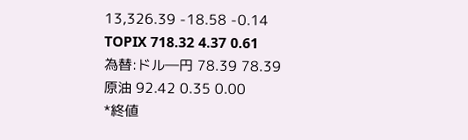13,326.39 -18.58 -0.14
TOPIX 718.32 4.37 0.61
為替:ドル―円 78.39 78.39
原油 92.42 0.35 0.00
*終値